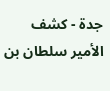جدة - كشف الأمير سلطان بن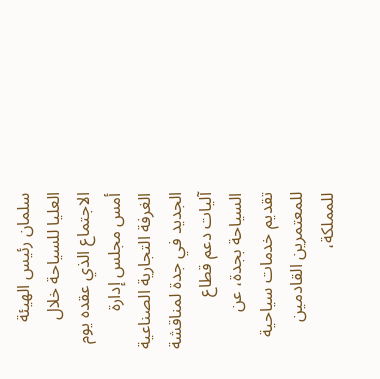سلمان رئيس الهيئة العليا للسياحة خلال الاجتماع الذي عقده يوم أمس مجلس إدارة الغرفة التجارية الصناعية الجديد في جدة لمناقشة آليات دعم قطاع السياحة بجدة، عن تقديم خدمات سياحية للمعتمرين القادمين للمملكة،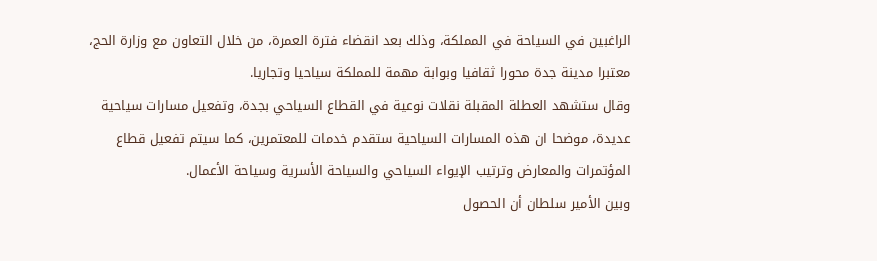الراغبين في السياحة في المملكة، وذلك بعد انقضاء فترة العمرة، من خلال التعاون مع وزارة الحج، معتبرا مدينة جدة محورا ثقافيا وبوابة مهمة للمملكة سياحيا وتجاريا.
وقال ستشهد العطلة المقبلة نقلات نوعية في القطاع السياحي بجدة، وتفعيل مسارات سياحية عديدة، موضحا ان هذه المسارات السياحية ستقدم خدمات للمعتمرين، كما سيتم تفعيل قطاع المؤتمرات والمعارض وترتيب الإيواء السياحي والسياحة الأسرية وسياحة الأعمال.
وبين الأمير سلطان أن الحصول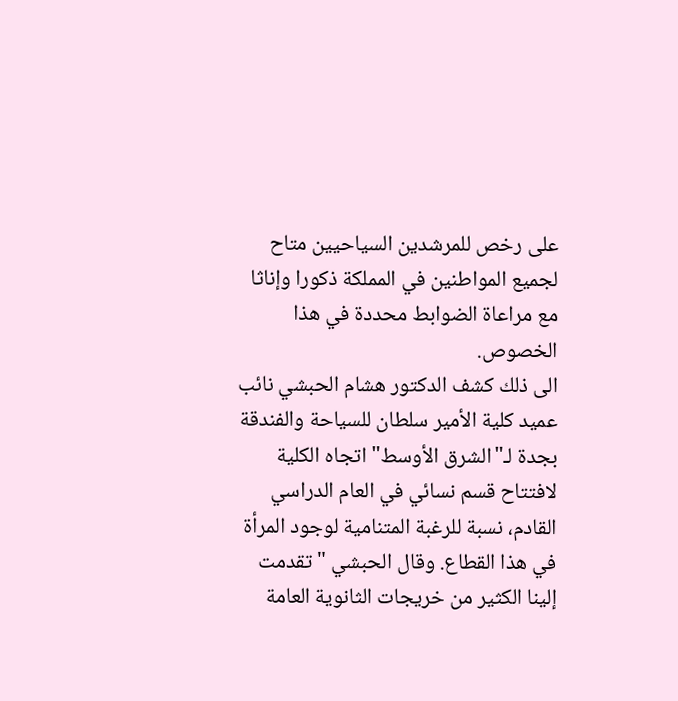على رخص للمرشدين السياحيين متاح لجميع المواطنين في المملكة ذكورا وإناثا مع مراعاة الضوابط محددة في هذا الخصوص.
الى ذلك كشف الدكتور هشام الحبشي نائب عميد كلية الأمير سلطان للسياحة والفندقة بجدة لـ"الشرق الأوسط" اتجاه الكلية لافتتاح قسم نسائي في العام الدراسي القادم، نسبة للرغبة المتنامية لوجود المرأة في هذا القطاع. وقال الحبشي "تقدمت إلينا الكثير من خريجات الثانوية العامة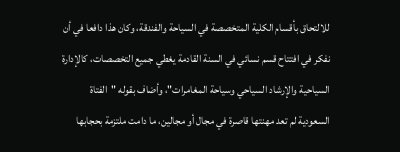للالتحاق بأقسام الكلية المتخصصة في السياحة والفندقة، وكان هذا دافعا في أن نفكر في افتتاح قسم نسائي في السنة القادمة يغطي جميع التخصصات، كالإدارة السياحية والإرشاد السياحي وسياحة المغامرات"، وأضاف بقوله "الفتاة السعودية لم تعد مهنتها قاصرة في مجال أو مجالين، ما دامت ملتزمة بحجابها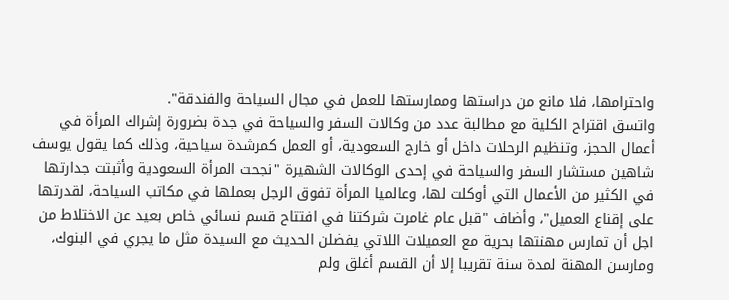واحترامها، فلا مانع من دراستها وممارستها للعمل في مجال السياحة والفندقة".
واتسق اقتراح الكلية مع مطالبة عدد من وكالات السفر والسياحة في جدة بضرورة إشراك المرأة في أعمال الحجز، وتنظيم الرحلات داخل أو خارج السعودية، أو العمل كمرشدة سياحية، وذلك كما يقول يوسف شاهين مستشار السفر والسياحة في إحدى الوكالات الشهيرة "نجحت المرأة السعودية وأثبتت جدارتها في الكثير من الأعمال التي أوكلت لها، وعالميا المرأة تفوق الرجل بعملها في مكاتب السياحة، لقدرتها على إقناع العميل"، وأضاف "قبل عام غامرت شركتنا في افتتاح قسم نسائي خاص بعيد عن الاختلاط من اجل أن تمارس مهنتها بحرية مع العميلات اللاتي يفضلن الحديث مع السيدة مثل ما يجري في البنوك، ومارسن المهنة لمدة سنة تقريبا إلا أن القسم أغلق ولم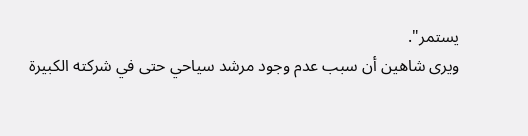يستمر".
ويرى شاهين أن سبب عدم وجود مرشد سياحي حتى في شركته الكبيرة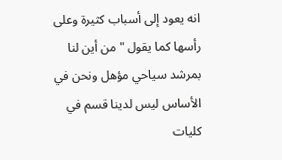انه يعود إلى أسباب كثيرة وعلى رأسها كما يقول "من أين لنا بمرشد سياحي مؤهل ونحن في الأساس ليس لدينا قسم في كليات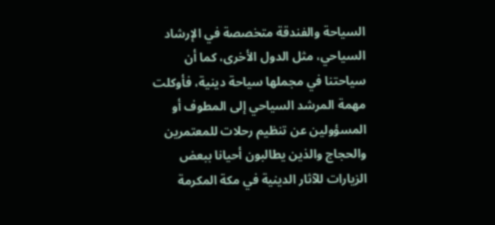السياحة والفندقة متخصصة في الإرشاد السياحي، مثل الدول الأخرى، كما أن سياحتنا في مجملها سياحة دينية، فأوكلت مهمة المرشد السياحي إلى المطوف أو المسؤولين عن تنظيم رحلات للمعتمرين والحجاج والذين يطالبون أحيانا ببعض الزيارات للآثار الدينية في مكة المكرمة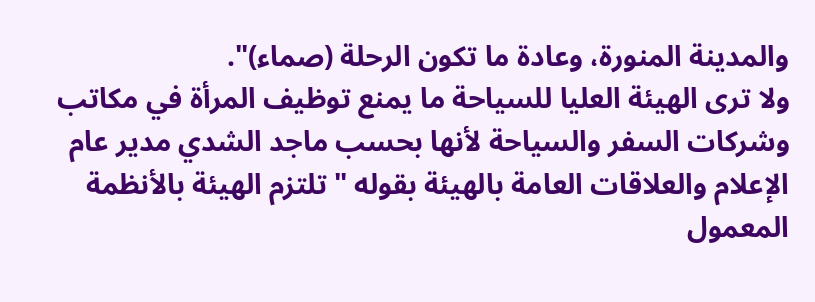والمدينة المنورة، وعادة ما تكون الرحلة (صماء)".
ولا ترى الهيئة العليا للسياحة ما يمنع توظيف المرأة في مكاتب وشركات السفر والسياحة لأنها بحسب ماجد الشدي مدير عام الإعلام والعلاقات العامة بالهيئة بقوله "تلتزم الهيئة بالأنظمة المعمول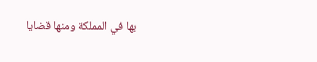بها في المملكة ومنها قضايا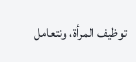توظيف المرأة، ونتعامل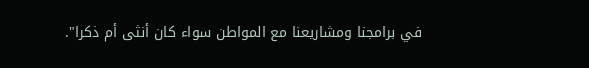في برامجنا ومشاريعنا مع المواطن سواء كان أنثى أم ذكرا".